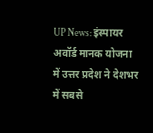UP News: इंस्पायर अवॉर्ड मानक योजना में उत्तर प्रदेश ने देशभर में सबसे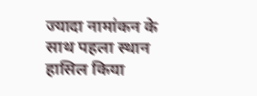ज्यादा नामांकन के साथ पहला स्थान हासिल किया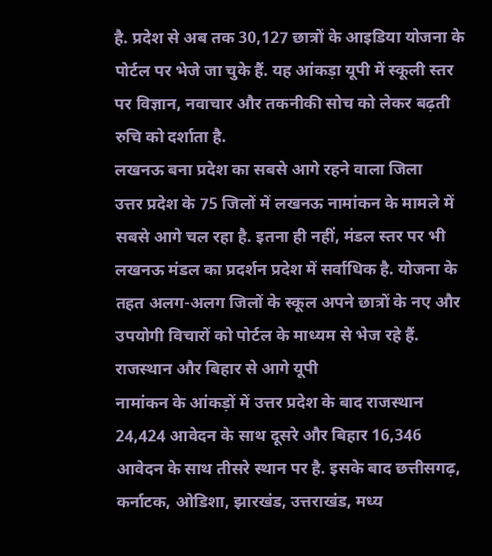है. प्रदेश से अब तक 30,127 छात्रों के आइडिया योजना के पोर्टल पर भेजे जा चुके हैं. यह आंकड़ा यूपी में स्कूली स्तर पर विज्ञान, नवाचार और तकनीकी सोच को लेकर बढ़ती रुचि को दर्शाता है.
लखनऊ बना प्रदेश का सबसे आगे रहने वाला जिला
उत्तर प्रदेश के 75 जिलों में लखनऊ नामांकन के मामले में सबसे आगे चल रहा है. इतना ही नहीं, मंडल स्तर पर भी लखनऊ मंडल का प्रदर्शन प्रदेश में सर्वाधिक है. योजना के तहत अलग-अलग जिलों के स्कूल अपने छात्रों के नए और उपयोगी विचारों को पोर्टल के माध्यम से भेज रहे हैं.
राजस्थान और बिहार से आगे यूपी
नामांकन के आंकड़ों में उत्तर प्रदेश के बाद राजस्थान 24,424 आवेदन के साथ दूसरे और बिहार 16,346 आवेदन के साथ तीसरे स्थान पर है. इसके बाद छत्तीसगढ़, कर्नाटक, ओडिशा, झारखंड, उत्तराखंड, मध्य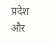प्रदेश और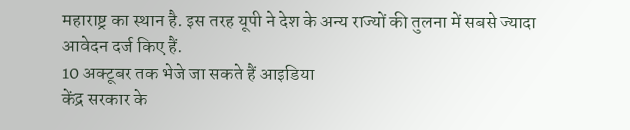महाराष्ट्र का स्थान है. इस तरह यूपी ने देश के अन्य राज्यों की तुलना में सबसे ज्यादा आवेदन दर्ज किए हैं.
10 अक्टूबर तक भेजे जा सकते हैं आइडिया
केंद्र सरकार के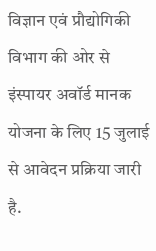विज्ञान एवं प्रौद्योगिकी विभाग की ओर से इंस्पायर अवॉर्ड मानक योजना के लिए 15 जुलाई से आवेदन प्रक्रिया जारी है.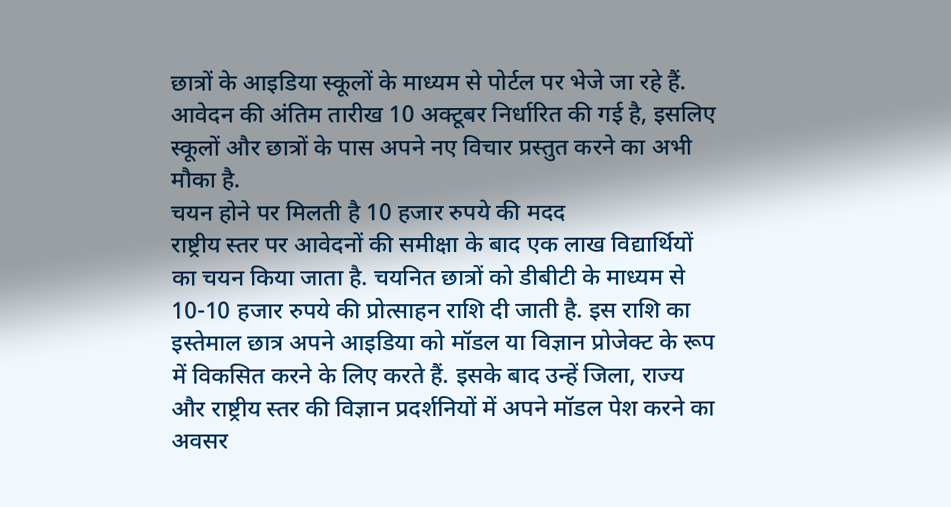छात्रों के आइडिया स्कूलों के माध्यम से पोर्टल पर भेजे जा रहे हैं. आवेदन की अंतिम तारीख 10 अक्टूबर निर्धारित की गई है, इसलिए स्कूलों और छात्रों के पास अपने नए विचार प्रस्तुत करने का अभी मौका है.
चयन होने पर मिलती है 10 हजार रुपये की मदद
राष्ट्रीय स्तर पर आवेदनों की समीक्षा के बाद एक लाख विद्यार्थियों का चयन किया जाता है. चयनित छात्रों को डीबीटी के माध्यम से 10-10 हजार रुपये की प्रोत्साहन राशि दी जाती है. इस राशि का इस्तेमाल छात्र अपने आइडिया को मॉडल या विज्ञान प्रोजेक्ट के रूप में विकसित करने के लिए करते हैं. इसके बाद उन्हें जिला, राज्य और राष्ट्रीय स्तर की विज्ञान प्रदर्शनियों में अपने मॉडल पेश करने का अवसर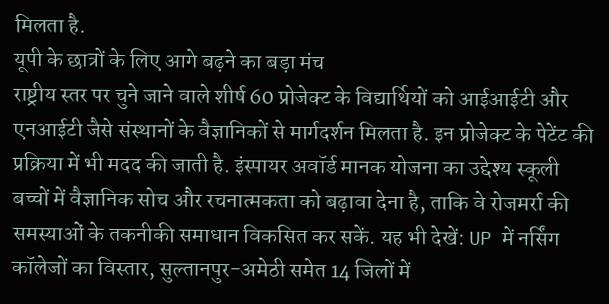मिलता है.
यूपी के छात्रों के लिए आगे बढ़ने का बड़ा मंच
राष्ट्रीय स्तर पर चुने जाने वाले शीर्ष 60 प्रोजेक्ट के विद्यार्थियों को आईआईटी और एनआईटी जैसे संस्थानों के वैज्ञानिकों से मार्गदर्शन मिलता है. इन प्रोजेक्ट के पेटेंट की प्रक्रिया में भी मदद की जाती है. इंस्पायर अवॉर्ड मानक योजना का उद्देश्य स्कूली बच्चों में वैज्ञानिक सोच और रचनात्मकता को बढ़ावा देना है, ताकि वे रोजमर्रा की समस्याओं के तकनीकी समाधान विकसित कर सकें. यह भी देखें: UP में नर्सिंग कॉलेजों का विस्तार, सुल्तानपुर-अमेठी समेत 14 जिलों में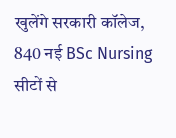खुलेंगे सरकारी कॉलेज, 840 नई BSc Nursing सीटों से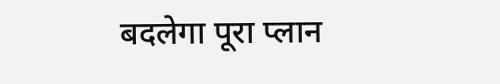बदलेगा पूरा प्लान